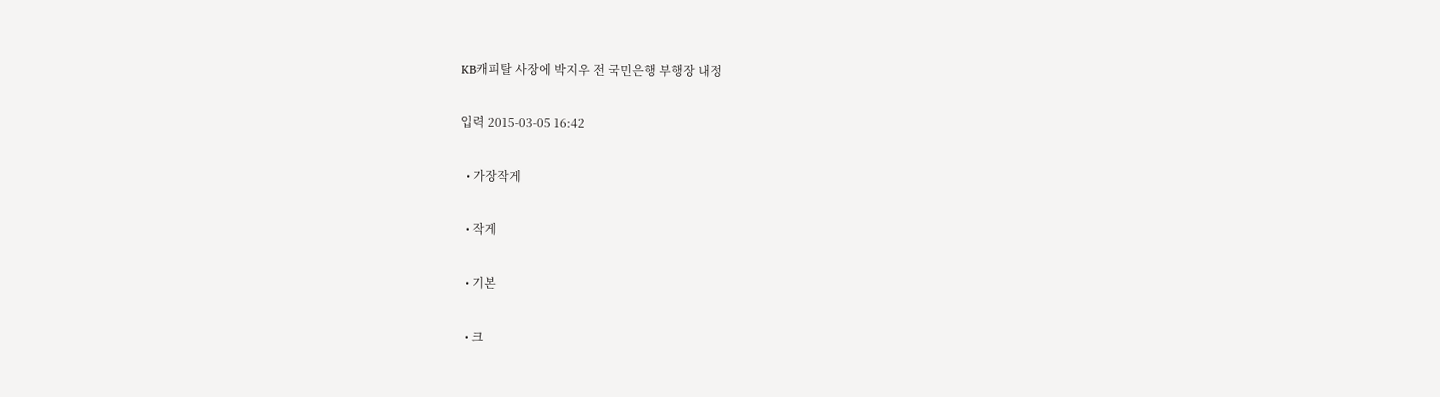KB캐피탈 사장에 박지우 전 국민은행 부행장 내정

입력 2015-03-05 16:42

  • 가장작게

  • 작게

  • 기본

  • 크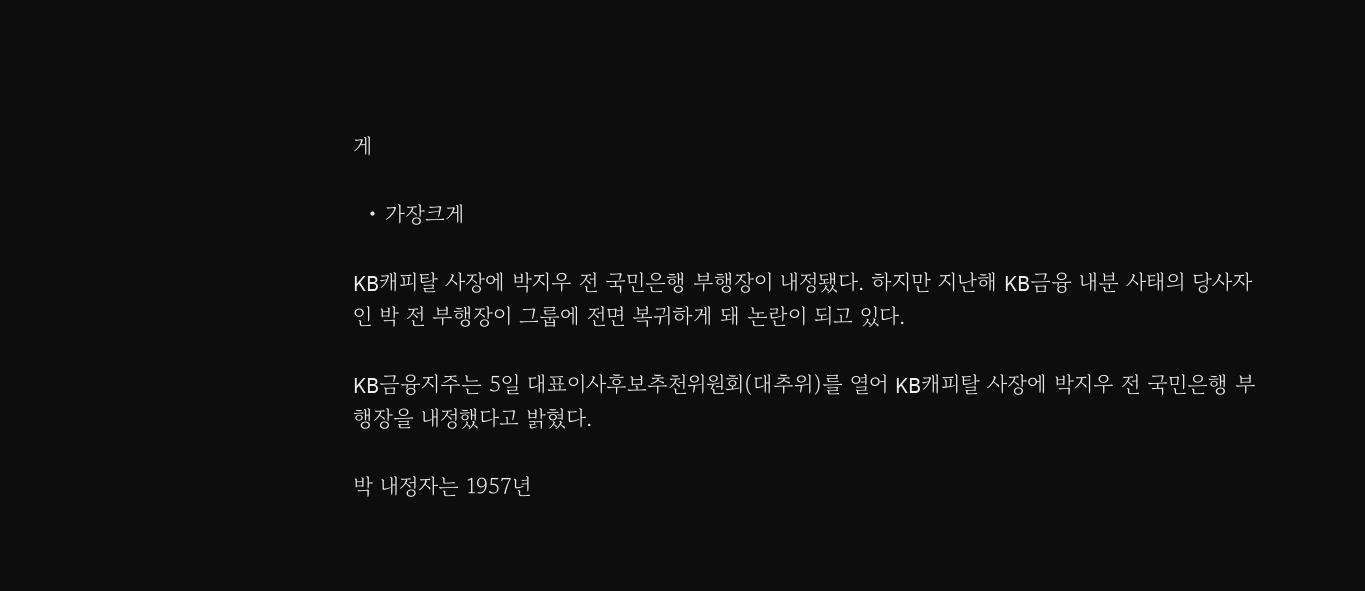게

  • 가장크게

KB캐피탈 사장에 박지우 전 국민은행 부행장이 내정됐다. 하지만 지난해 KB금융 내분 사태의 당사자인 박 전 부행장이 그룹에 전면 복귀하게 돼 논란이 되고 있다.

KB금융지주는 5일 대표이사후보추천위원회(대추위)를 열어 KB캐피탈 사장에 박지우 전 국민은행 부행장을 내정했다고 밝혔다.

박 내정자는 1957년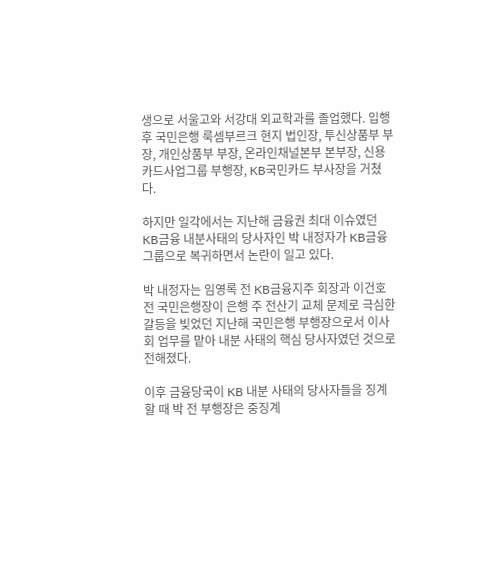생으로 서울고와 서강대 외교학과를 졸업했다. 입행 후 국민은행 룩셈부르크 현지 법인장, 투신상품부 부장, 개인상품부 부장, 온라인채널본부 본부장, 신용카드사업그룹 부행장, KB국민카드 부사장을 거쳤다.

하지만 일각에서는 지난해 금융권 최대 이슈였던 KB금융 내분사태의 당사자인 박 내정자가 KB금융그룹으로 복귀하면서 논란이 일고 있다.

박 내정자는 임영록 전 KB금융지주 회장과 이건호 전 국민은행장이 은행 주 전산기 교체 문제로 극심한 갈등을 빚었던 지난해 국민은행 부행장으로서 이사회 업무를 맡아 내분 사태의 핵심 당사자였던 것으로 전해졌다.

이후 금융당국이 KB 내분 사태의 당사자들을 징계할 때 박 전 부행장은 중징계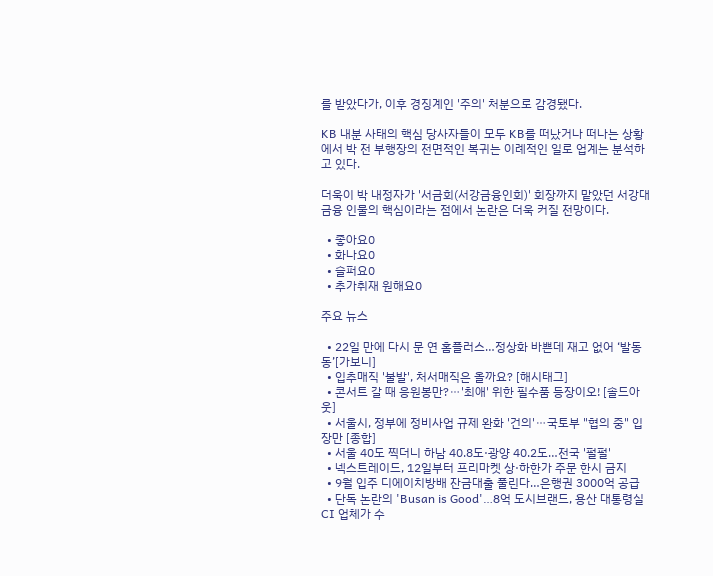를 받았다가, 이후 경징계인 '주의' 처분으로 감경됐다.

KB 내분 사태의 핵심 당사자들이 모두 KB를 떠났거나 떠나는 상황에서 박 전 부행장의 전면적인 복귀는 이례적인 일로 업계는 분석하고 있다.

더욱이 박 내정자가 '서금회(서강금융인회)' 회장까지 맡았던 서강대 금융 인물의 핵심이라는 점에서 논란은 더욱 커질 전망이다.

  • 좋아요0
  • 화나요0
  • 슬퍼요0
  • 추가취재 원해요0

주요 뉴스

  • 22일 만에 다시 문 연 홈플러스…정상화 바쁜데 재고 없어 ‘발동동’[가보니]
  • 입추매직 '불발', 처서매직은 올까요? [해시태그]
  • 콘서트 갈 때 응원봉만?⋯'최애' 위한 필수품 등장이오! [솔드아웃]
  • 서울시, 정부에 정비사업 규제 완화 '건의'⋯국토부 "협의 중" 입장만 [종합]
  • 서울 40도 찍더니 하남 40.8도·광양 40.2도…전국 '펄펄'
  • 넥스트레이드, 12일부터 프리마켓 상·하한가 주문 한시 금지
  • 9월 입주 디에이치방배 잔금대출 풀린다…은행권 3000억 공급
  • 단독 논란의 'Busan is Good'…8억 도시브랜드, 용산 대통령실 CI 업체가 수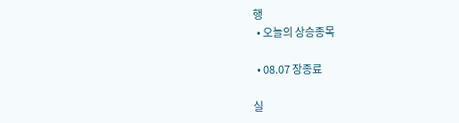행
  • 오늘의 상승종목

  • 08.07 장종료

실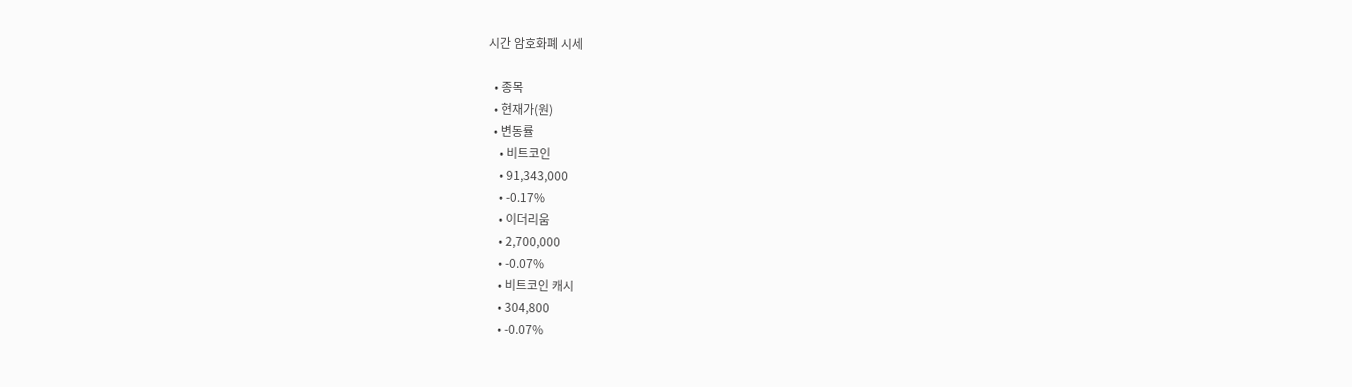시간 암호화폐 시세

  • 종목
  • 현재가(원)
  • 변동률
    • 비트코인
    • 91,343,000
    • -0.17%
    • 이더리움
    • 2,700,000
    • -0.07%
    • 비트코인 캐시
    • 304,800
    • -0.07%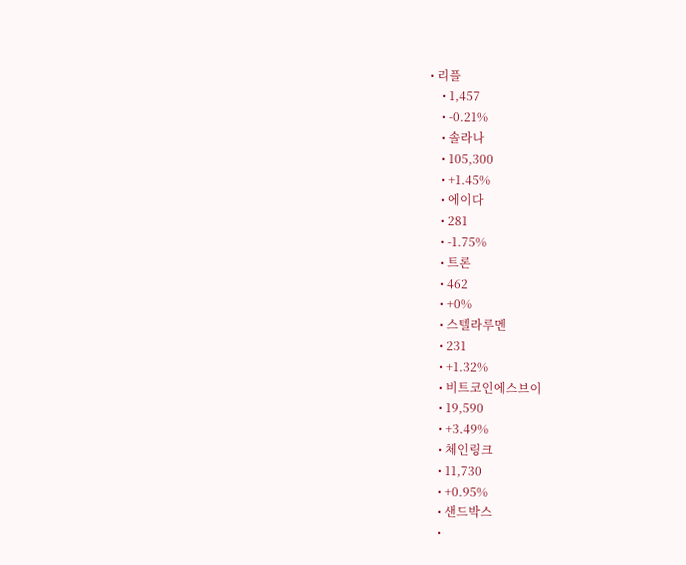• 리플
    • 1,457
    • -0.21%
    • 솔라나
    • 105,300
    • +1.45%
    • 에이다
    • 281
    • -1.75%
    • 트론
    • 462
    • +0%
    • 스텔라루멘
    • 231
    • +1.32%
    • 비트코인에스브이
    • 19,590
    • +3.49%
    • 체인링크
    • 11,730
    • +0.95%
    • 샌드박스
    •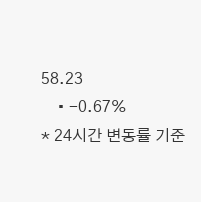58.23
    • -0.67%
* 24시간 변동률 기준